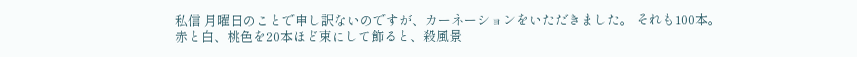私信 月曜日のことで申し訳ないのですが、カーネーションをいただきました。 それも100本。 赤と白、桃色を20本ほど束にして飾ると、殺風景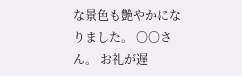な景色も艶やかになりました。 〇〇さん。 お礼が遅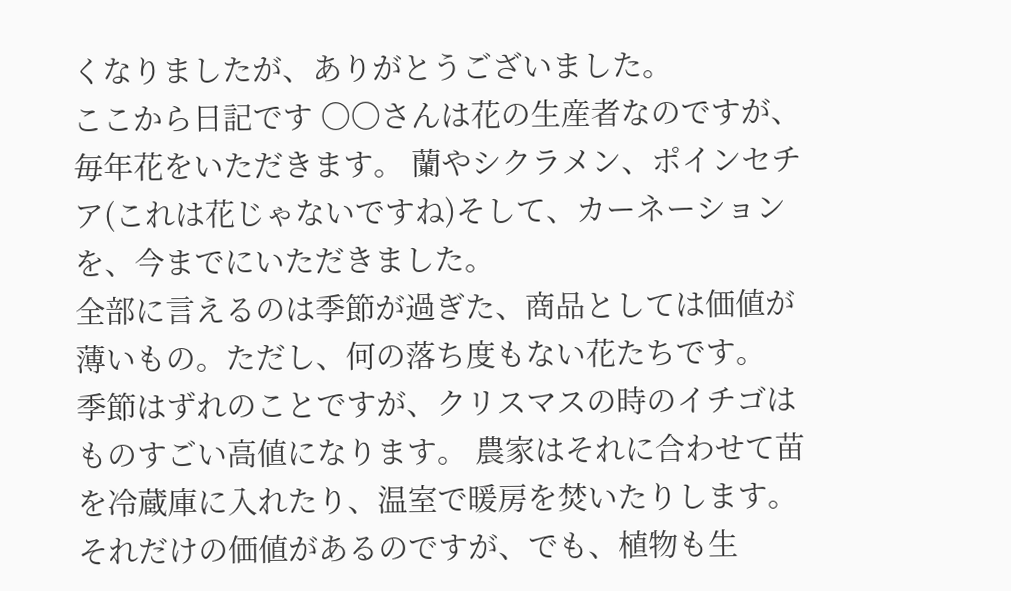くなりましたが、ありがとうございました。
ここから日記です 〇〇さんは花の生産者なのですが、毎年花をいただきます。 蘭やシクラメン、ポインセチア(これは花じゃないですね)そして、カーネーションを、今までにいただきました。
全部に言えるのは季節が過ぎた、商品としては価値が薄いもの。ただし、何の落ち度もない花たちです。
季節はずれのことですが、クリスマスの時のイチゴはものすごい高値になります。 農家はそれに合わせて苗を冷蔵庫に入れたり、温室で暖房を焚いたりします。 それだけの価値があるのですが、でも、植物も生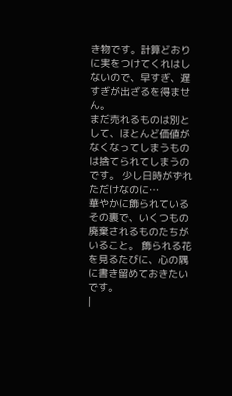き物です。計算どおりに実をつけてくれはしないので、早すぎ、遅すぎが出ざるを得ません。
まだ売れるものは別として、ほとんど価値がなくなってしまうものは捨てられてしまうのです。 少し日時がずれただけなのに…
華やかに飾られているその裏で、いくつもの廃棄されるものたちがいること。 飾られる花を見るたびに、心の隅に書き留めておきたいです。
|